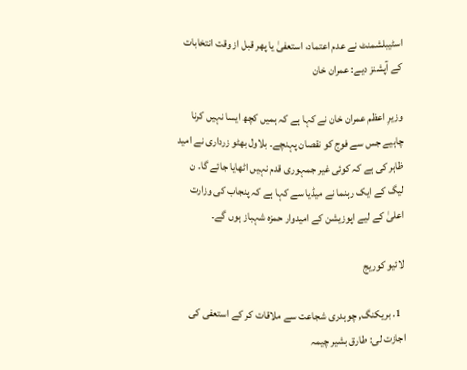اسٹیبلشمنٹ نے عدم اعتماد، استعفیٰ یا پھر قبل از وقت انتخابات کے آپشنز دیے: عمران خان

وزیرِ اعظم عمران خان نے کہا ہے کہ ہمیں کچھ ایسا نہیں کرنا چاہیے جس سے فوج کو نقصان پہنچے۔ بلاول بھٹو زرداری نے امید ظاہر کی ہے کہ کوئی غیر جمہوری قدم نہیں اٹھایا جائے گا۔ ن لیگ کے ایک رہنما نے میڈیا سے کہا ہے کہ پنجاب کی وزارت اعلیٰ کے لیے اپوزیشن کے امیدوار حمزہ شہباز ہوں گے۔

لائیو کوریج

  1. بریکنگ, چوہدری شجاعت سے ملاقات کر کے استعفی کی اجازت لی: طارق بشیر چیمہ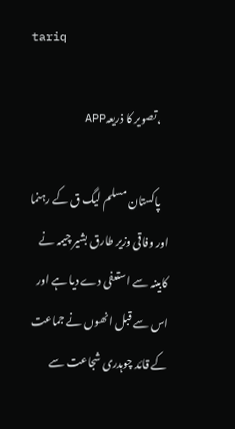tariq

    ،تصویر کا ذریعہAPP

    پاکستان مسلم لیگ ق کے رہنما اور وفاقی وزیر طارق بشیر چیمہ نے کابینہ سے استعفی دے دیا ہے اور اس سے قبل انھوں نے جماعت کے قائد چوہدری شجاعت سے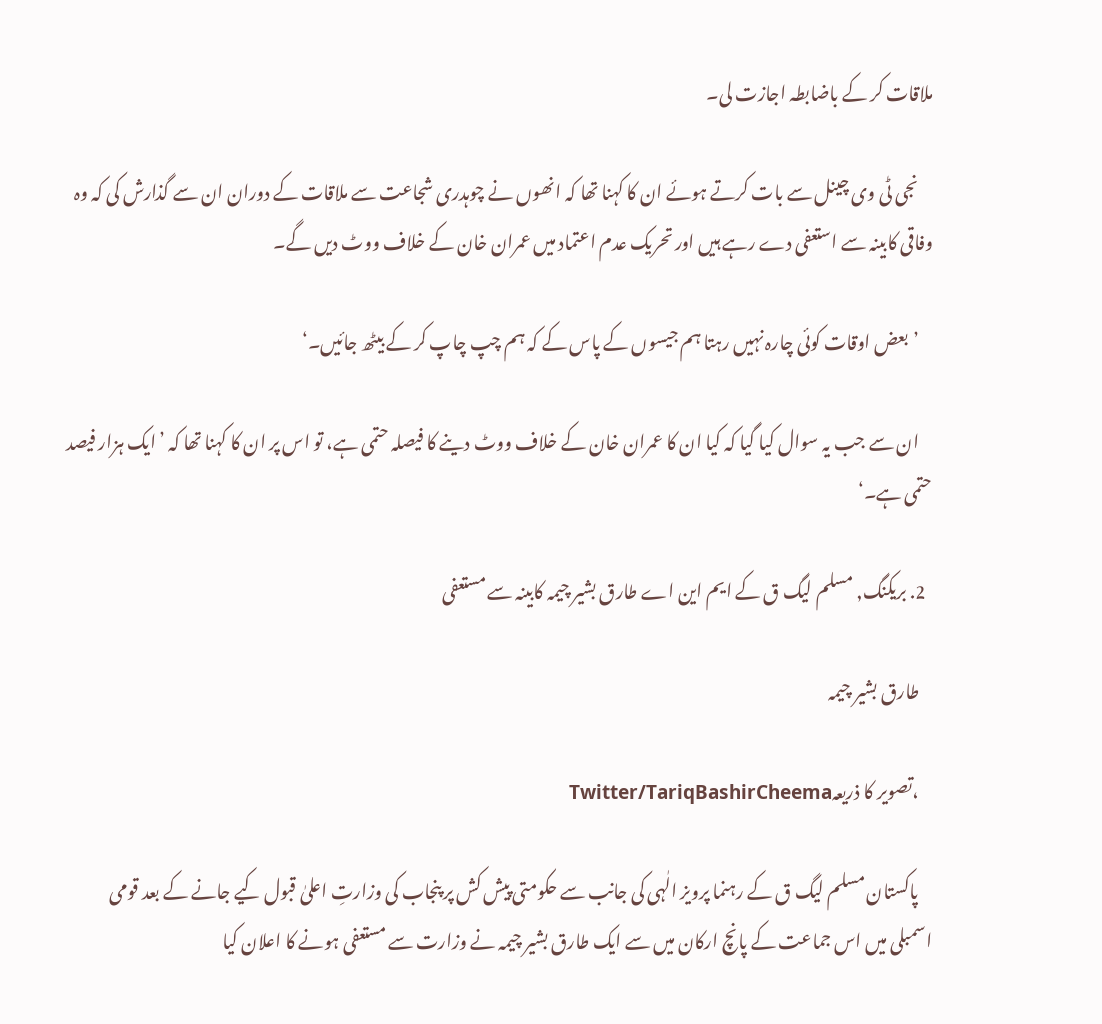ملاقات کر کے باضابطہ اجازت لی۔

    نجی ٹی وی چینل سے بات کرتے ہوئے ان کا کہنا تھا کہ انھوں نے چوہدری شجاعت سے ملاقات کے دوران ان سے گذارش کی کہ وہ وفاقی کابینہ سے استعفی دے رہے ہیں اور تحریک عدم اعتماد میں عمران خان کے خلاف ووٹ دیں گے۔

    ’بعض اوقات کوئی چارہ نہیں رہتا ہم جیسوں کے پاس کے کہ ہم چپ چاپ کر کے بیٹھ جائیں۔‘

    ان سے جب یہ سوال کیا گیا کہ کیا ان کا عمران خان کے خلاف ووٹ دینے کا فیصلہ حتمی ہے، تو اس پر ان کا کہنا تھا کہ ’ایک ہزار فیصد حتمی ہے۔‘

  2. بریکنگ, مسلم لیگ ق کے ایم این اے طارق بشیر چیمہ کابینہ سے مستعفی

    طارق بشیر چیمہ

    ،تصویر کا ذریعہTwitter/TariqBashirCheema

    پاکستان مسلم لیگ ق کے رہنما پرویز الٰہی کی جانب سے حکومتی پیش کش پر پنجاب کی وزارتِ اعلیٰ قبول کیے جانے کے بعد قومی اسمبلی میں اس جماعت کے پانچ ارکان میں سے ایک طارق بشیر چیمہ نے وزارت سے مستعفی ہونے کا اعلان کیا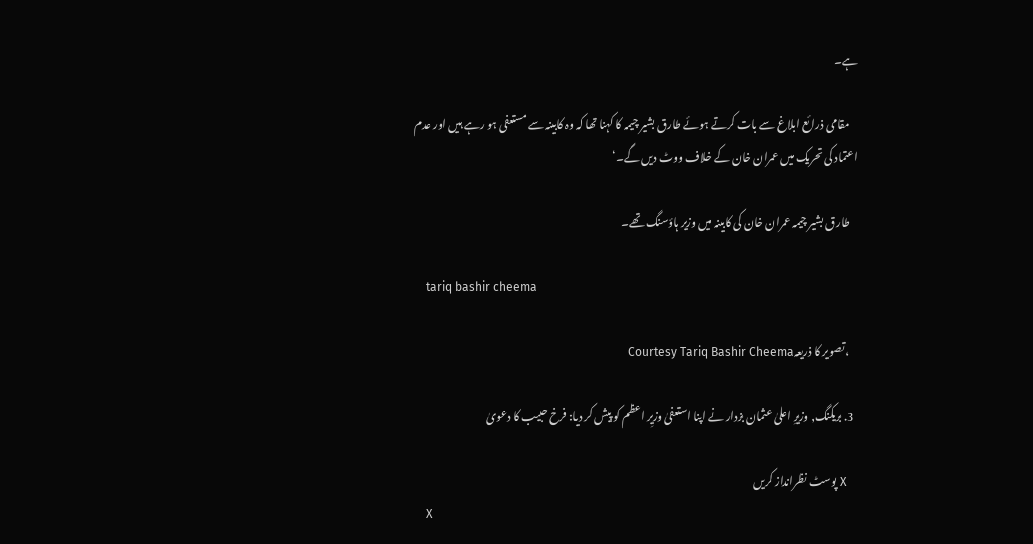ہے۔

    مقامی ذرائع ابلاغ سے بات کرتے ہوئے طارق بشیر چیمہ کا کہنا تھا کہ وہ کابینہ سے مستعفی ہو رہے ہیں اور عدم اعتماد کی تحریک میں عمران خان کے خلاف ووٹ دیں گے۔‘

    طارق بشیر چیمہ عمران خان کی کابینہ میں وزیر ہاؤسنگ تھے۔

    tariq bashir cheema

    ،تصویر کا ذریعہCourtesy Tariq Bashir Cheema

  3. بریکنگ, وزیرِ اعلیٰ عثمان بزدار نے اپنا استعفیٰ وزیِر اعظم کو پیش کر دیا: فرخ حبیب کا دعویٰ

    X پوسٹ نظرانداز کریں
    X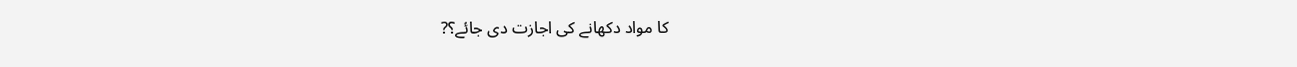کا مواد دکھانے کی اجازت دی جائے؟?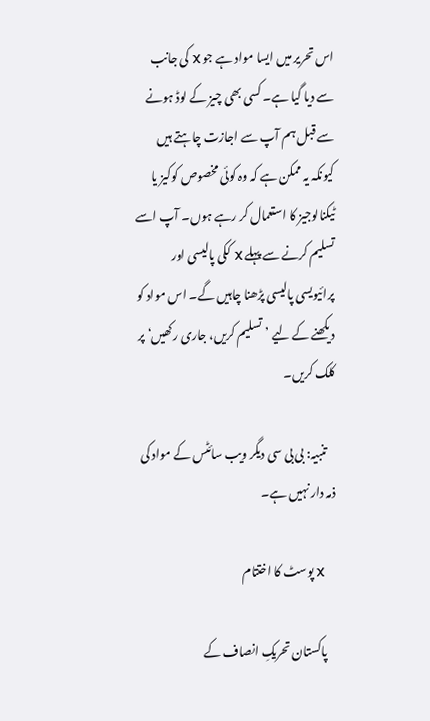اس تحریر میں ایسا مواد ہے جو X کی جانب سے دیا گیا ہے۔ کسی بھی چیز کے لوڈ ہونے سے قبل ہم آپ سے اجازت چاہتے ہیں کیونکہ یہ ممکن ہے کہ وہ کوئی مخصوص کوکیز یا ٹیکنالوجیز کا استعمال کر رہے ہوں۔ آپ اسے تسلیم کرنے سے پہلے X ککی پالیسی اور پرائیویسی پالیسی پڑھنا چاہیں گے۔ اس مواد کو دیکھنے کے لیے ’تسلیم کریں، جاری رکھیں‘ پر کلک کریں۔

    تنبیہ: بی بی سی دیگر ویب سائٹس کے مواد کی ذمہ دار نہیں ہے۔

    X پوسٹ کا اختتام

    پاکستان تحریکِ انصاف کے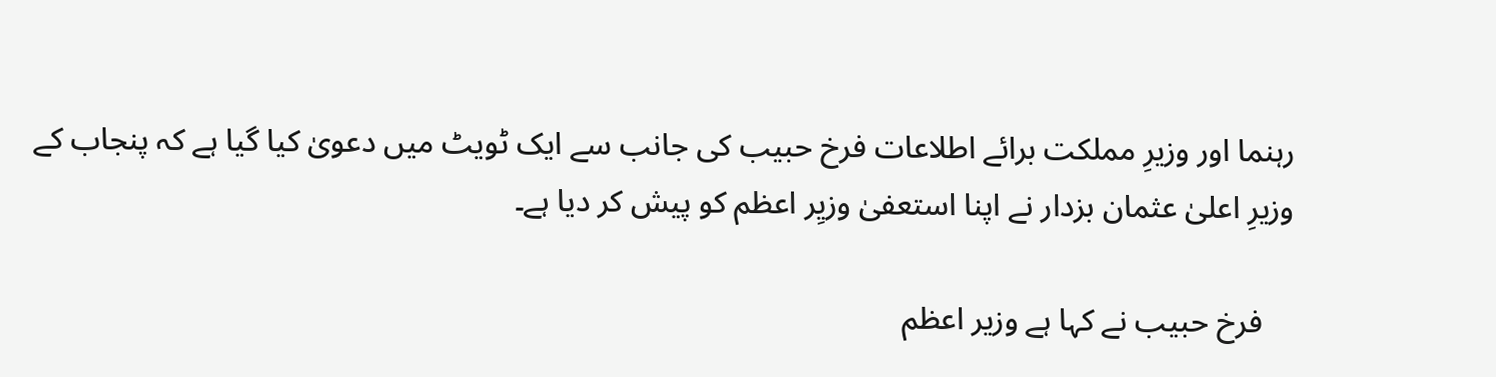رہنما اور وزیرِ مملکت برائے اطلاعات فرخ حبیب کی جانب سے ایک ٹویٹ میں دعویٰ کیا گیا ہے کہ پنجاب کے وزیرِ اعلیٰ عثمان بزدار نے اپنا استعفیٰ وزیِر اعظم کو پیش کر دیا ہے۔

    فرخ حبیب نے کہا ہے وزیر اعظم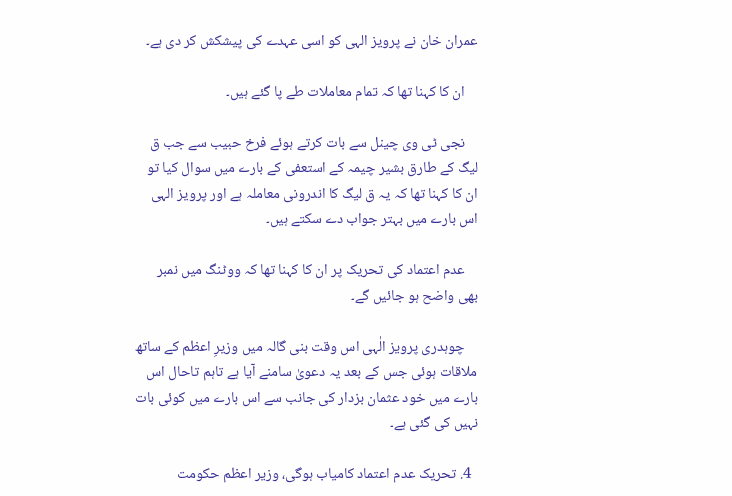عمران خان نے پرویز الہی کو اسی عہدے کی پیشکش کر دی ہے۔

    ان کا کہنا تھا کہ تمام معاملات طے پا گئے ہیں۔

    نجی ٹی وی چینل سے بات کرتے ہوئے فرخ حبیب سے جب ق لیگ کے طارق بشیر چیمہ کے استعفی کے بارے میں سوال کیا تو ان کا کہنا تھا کہ یہ ق لیگ کا اندرونی معاملہ ہے اور پرویز الہی اس بارے میں بہتر جواب دے سکتے ہیں۔

    عدم اعتماد کی تحریک پر ان کا کہنا تھا کہ ووٹنگ میں نمبر بھی واضح ہو جائیں گے۔

    چوہدری پرویز الٰہی اس وقت بنی گالہ میں وزیرِ اعظم کے ساتھ ملاقات ہوئی جس کے بعد یہ دعویٰ سامنے آیا ہے تاہم تاحال اس بارے میں خود عثمان بزدار کی جانب سے اس بارے میں کوئی بات نہیں کی گئی ہے۔

  4. تحریک عدم اعتماد کامیاب ہوگی، وزیر اعظم حکومت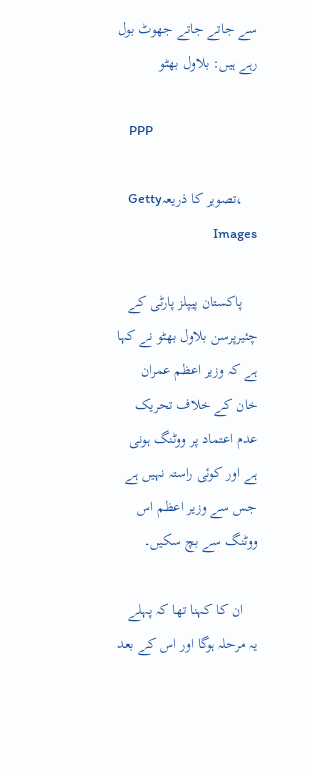سے جاتے جاتے جھوٹ بول رہے ہیں: بلاول بھٹو

    PPP

    ،تصویر کا ذریعہGetty Images

    پاکستان پیپلز پارٹی کے چئیرپرسن بلاول بھٹو نے کہا ہے کہ وزیر اعظم عمران خان کے خلاف تحریک عدم اعتماد پر ووٹنگ ہونی ہے اور کوئی راستہ نہیں ہے جس سے وزیر اعظم اس ووٹنگ سے بچ سکیں۔

    ان کا کہنا تھا کہ پہلے یہ مرحلہ ہوگا اور اس کے بعد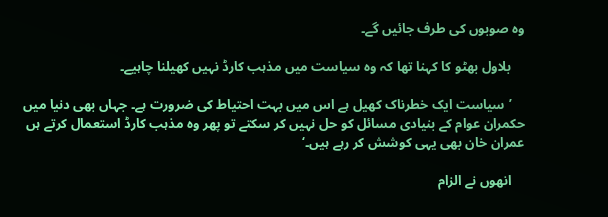وہ صوبوں کی طرف جائیں گے۔

    بلاول بھٹو کا کہنا تھا کہ وہ سیاست میں مذہب کارڈ نہیں کھیلنا چاہیے۔

    ’سیاست ایک خطرناک کھیل ہے اس میں بہت احتیاط کی ضرورت ہے۔ جہاں بھی دنیا میں حکمران عوام کے بنیادی مسائل کو حل نہیں کر سکتے تو پھر وہ مذہب کارڈ استعمال کرتے ہں عمران خان بھی یہی کوشش کر رہے ہیں۔‘

    انھوں نے الزام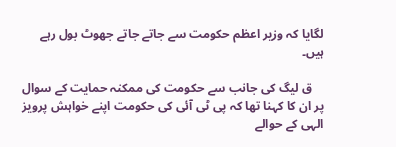لگایا کہ وزیر اعظم حکومت سے جاتے جاتے جھوٹ بول رہے ہیں۔

    ق لیگ کی جانب سے حکومت کی ممکنہ حمایت کے سوال پر ان کا کہنا تھا کہ پی ٹی آئی کی حکومت اپنے خواہش پرویز الہی کے حوالے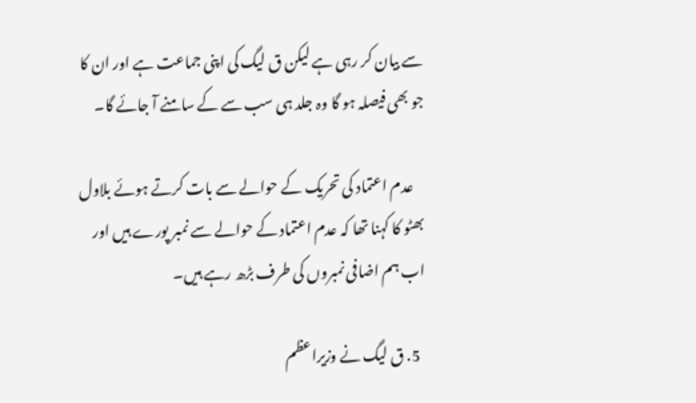سے بیان کر رہی ہے لیکن ق لیگ کی اپنی جماعت ہے اور ان کا جو بھی فیصلہ ہو گا وہ جلد ہی سب سے کے سامنے آ جائے گا۔

    عدم اعتماد کی تحریک کے حوالے سے بات کرتے ہوئے بلاول بھٹو کا کہنا تھا کہ عدم اعتماد کے حوالے سے نمبر پورے ہیں اور اب ہم اضافی نمبروں کی طرف بڑھ رہے ہیں۔

  5. ق لیگ نے وزیراعظم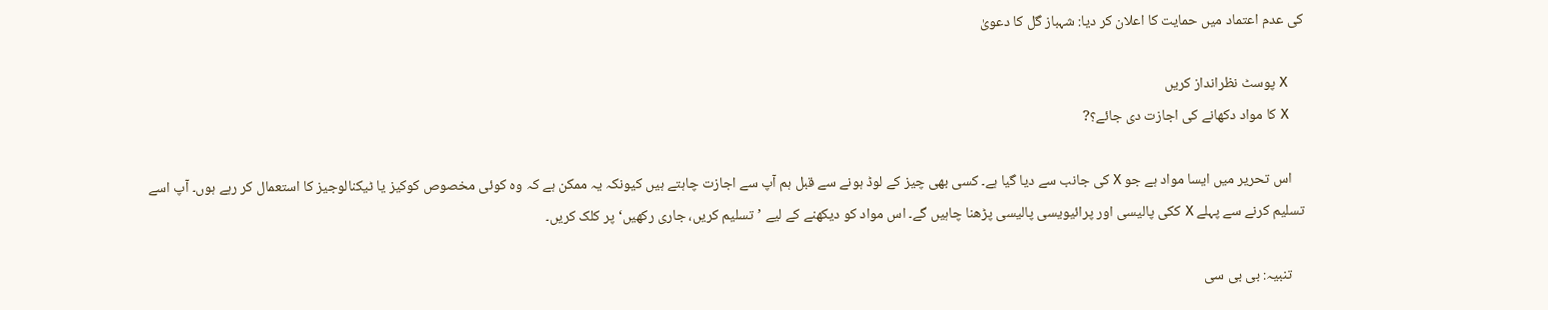کی عدم اعتماد میں حمایت کا اعلان کر دیا: شہباز گل کا دعویٰ

    X پوسٹ نظرانداز کریں
    X کا مواد دکھانے کی اجازت دی جائے؟?

    اس تحریر میں ایسا مواد ہے جو X کی جانب سے دیا گیا ہے۔ کسی بھی چیز کے لوڈ ہونے سے قبل ہم آپ سے اجازت چاہتے ہیں کیونکہ یہ ممکن ہے کہ وہ کوئی مخصوص کوکیز یا ٹیکنالوجیز کا استعمال کر رہے ہوں۔ آپ اسے تسلیم کرنے سے پہلے X ککی پالیسی اور پرائیویسی پالیسی پڑھنا چاہیں گے۔ اس مواد کو دیکھنے کے لیے ’تسلیم کریں، جاری رکھیں‘ پر کلک کریں۔

    تنبیہ: بی بی سی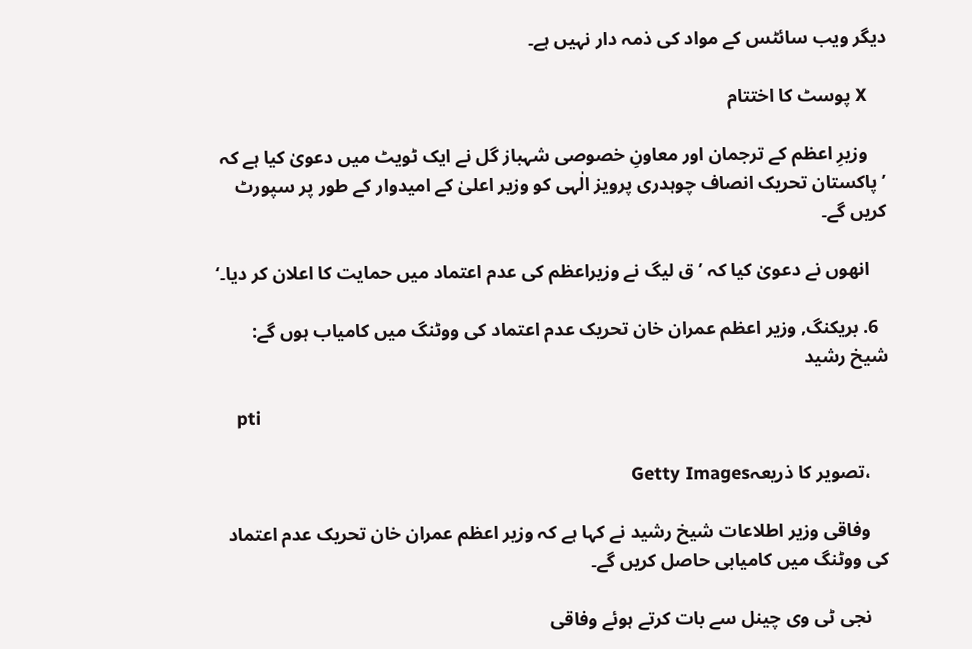دیگر ویب سائٹس کے مواد کی ذمہ دار نہیں ہے۔

    X پوسٹ کا اختتام

    وزیرِ اعظم کے ترجمان اور معاونِ خصوصی شہباز گل نے ایک ٹویٹ میں دعویٰ کیا ہے کہ ’پاکستان تحریک انصاف چوہدری پرویز الٰہی کو وزیر اعلیٰ کے امیدوار کے طور پر سپورٹ کریں گے۔

    انھوں نے دعویٰ کیا کہ ’ق لیگ نے وزیراعظم کی عدم اعتماد میں حمایت کا اعلان کر دیا۔‘

  6. بریکنگ, وزیر اعظم عمران خان تحریک عدم اعتماد کی ووٹنگ میں کامیاب ہوں گے: شیخ رشید

    pti

    ،تصویر کا ذریعہGetty Images

    وفاقی وزیر اطلاعات شیخ رشید نے کہا ہے کہ وزیر اعظم عمران خان تحریک عدم اعتماد کی ووٹنگ میں کامیابی حاصل کریں گے۔

    نجی ٹی وی چینل سے بات کرتے ہوئے وفاقی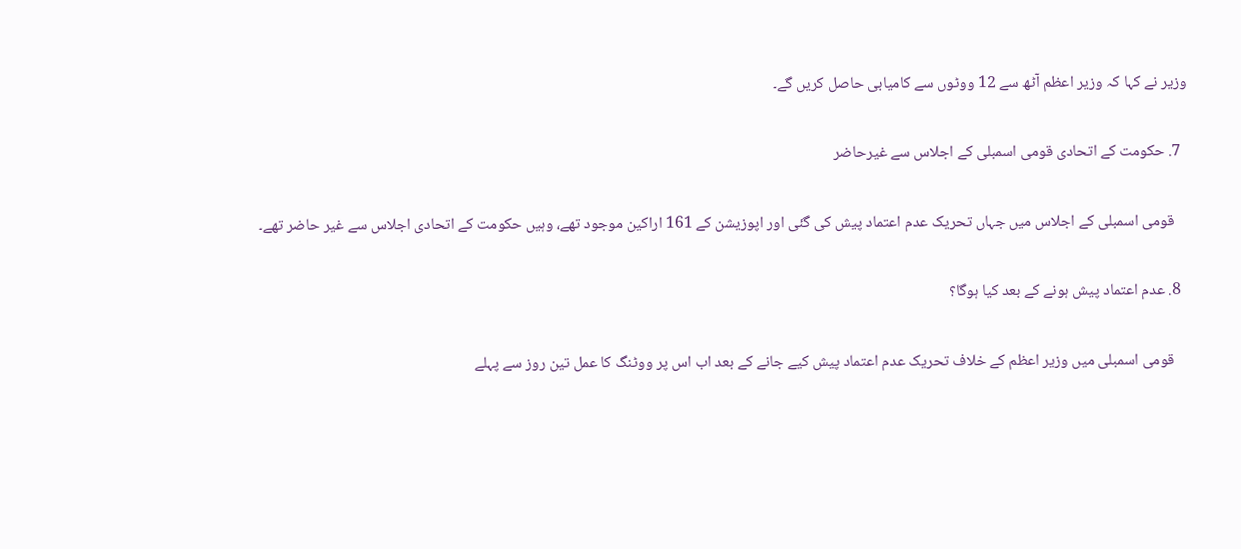وزیر نے کہا کہ وزیر اعظم آٹھ سے 12 ووٹوں سے کامیابی حاصل کریں گے۔

  7. حکومت کے اتحادی قومی اسمبلی کے اجلاس سے غیرحاضر

    قومی اسمبلی کے اجلاس میں جہاں تحریک عدم اعتماد پیش کی گئی اور اپوزیشن کے 161 اراکین موجود تھے، وہیں حکومت کے اتحادی اجلاس سے غیر حاضر تھے۔

  8. عدم اعتماد پیش ہونے کے بعد کیا ہوگا؟

    قومی اسمبلی میں وزیر اعظم کے خلاف تحریک عدم اعتماد پیش کیے جانے کے بعد اب اس پر ووٹنگ کا عمل تین روز سے پہلے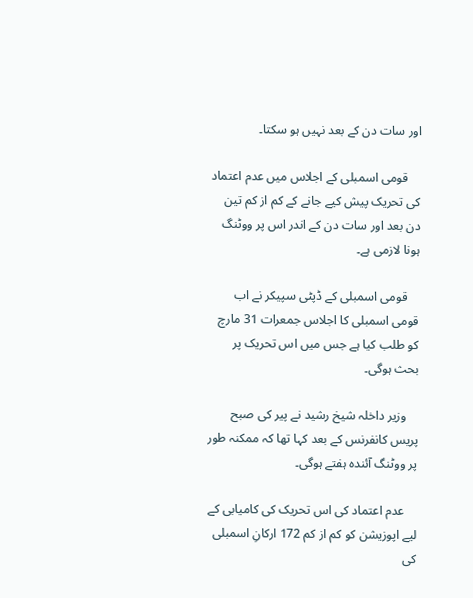اور سات دن کے بعد نہیں ہو سکتا۔

    قومی اسمبلی کے اجلاس میں عدم اعتماد کی تحریک پیش کیے جانے کے کم از کم تین دن بعد اور سات دن کے اندر اس پر ووٹنگ ہونا لازمی ہے۔

    قومی اسمبلی کے ڈپٹی سپیکر نے اب قومی اسمبلی کا اجلاس جمعرات 31 مارچ کو طلب کیا ہے جس میں اس تحریک پر بحث ہوگی۔

    وزیر داخلہ شیخ رشید نے پیر کی صبح پریس کانفرنس کے بعد کہا تھا کہ ممکنہ طور پر ووٹنگ آئندہ ہفتے ہوگی۔

    عدم اعتماد کی اس تحریک کی کامیابی کے لیے اپوزیشن کو کم از کم 172 ارکانِ اسمبلی کی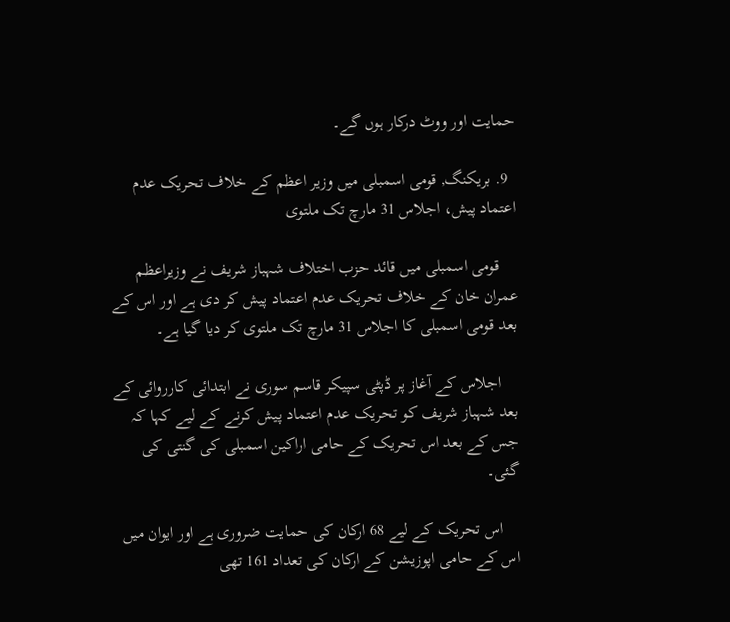حمایت اور ووٹ درکار ہوں گے۔

  9. بریکنگ, قومی اسمبلی میں وزیر اعظم کے خلاف تحریک عدم اعتماد پیش، اجلاس 31 مارچ تک ملتوی

    قومی اسمبلی میں قائد حزب اختلاف شہباز شریف نے وزیراعظم عمران خان کے خلاف تحریک عدم اعتماد پیش کر دی ہے اور اس کے بعد قومی اسمبلی کا اجلاس 31 مارچ تک ملتوی کر دیا گیا ہے۔

    اجلاس کے آغاز پر ڈپٹی سپیکر قاسم سوری نے ابتدائی کارروائی کے بعد شہباز شریف کو تحریک عدم اعتماد پیش کرنے کے لیے کہا کہ جس کے بعد اس تحریک کے حامی اراکین اسمبلی کی گنتی کی گئی۔

    اس تحریک کے لیے 68 ارکان کی حمایت ضروری ہے اور ایوان میں اس کے حامی اپوزیشن کے ارکان کی تعداد 161 تھی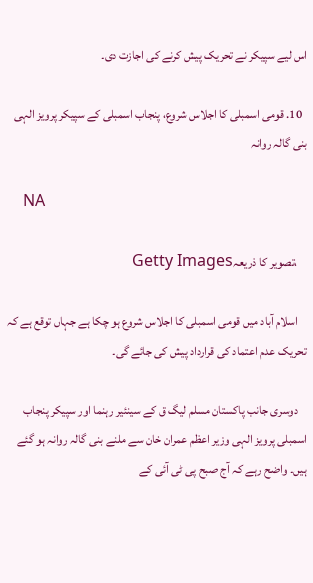اس لیے سپیکر نے تحریک پیش کرنے کی اجازت دی۔

  10. قومی اسمبلی کا اجلاس شروع، پنجاب اسمبلی کے سپیکر پرویز الہی بنی گالہ روانہ

    NA

    ،تصویر کا ذریعہGetty Images

    اسلام آباد میں قومی اسمبلی کا اجلاس شروع ہو چکا ہے جہاں توقع ہے کہ تحریک عدم اعتماد کی قرارداد پیش کی جائے گی۔

    دوسری جانب پاکستان مسلم لیگ ق کے سینئیر رہنما اور سپیکر پنجاب اسمبلی پرویز الہی وزیر اعظم عمران خان سے ملنے بنی گالہ روانہ ہو گئے ہیں۔ واضح رہے کہ آج صبح پی ٹی آئی کے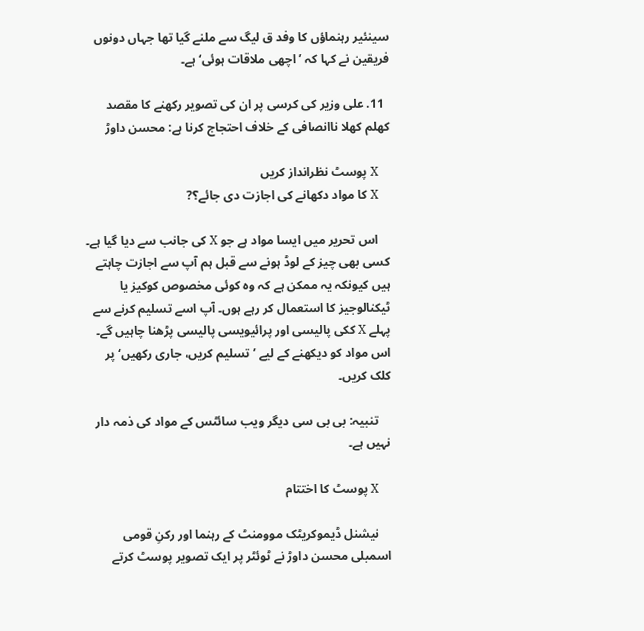سینئیر رہنماؤں کا وفد ق لیگ سے ملنے گیا تھا جہاں دونوں فریقین نے کہا کہ ’اچھی ملاقات ہوئی‘ ہے۔

  11. علی وزیر کی کرسی پر ان کی تصویر رکھنے کا مقصد کھلم کھلا ناانصافی کے خلاف احتجاج کرنا ہے: محسن داوڑ

    X پوسٹ نظرانداز کریں
    X کا مواد دکھانے کی اجازت دی جائے؟?

    اس تحریر میں ایسا مواد ہے جو X کی جانب سے دیا گیا ہے۔ کسی بھی چیز کے لوڈ ہونے سے قبل ہم آپ سے اجازت چاہتے ہیں کیونکہ یہ ممکن ہے کہ وہ کوئی مخصوص کوکیز یا ٹیکنالوجیز کا استعمال کر رہے ہوں۔ آپ اسے تسلیم کرنے سے پہلے X ککی پالیسی اور پرائیویسی پالیسی پڑھنا چاہیں گے۔ اس مواد کو دیکھنے کے لیے ’تسلیم کریں، جاری رکھیں‘ پر کلک کریں۔

    تنبیہ: بی بی سی دیگر ویب سائٹس کے مواد کی ذمہ دار نہیں ہے۔

    X پوسٹ کا اختتام

    نیشنل ڈیموکریٹک موومنٹ کے رہنما اور رکنِ قومی اسمبلی محسن داوڑ نے ٹوئٹر پر ایک تصویر پوسٹ کرتے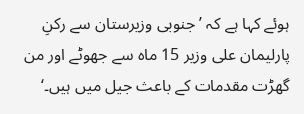ہوئے کہا ہے کہ ’جنوبی وزیرستان سے رکنِ پارلیمان علی وزیر 15 ماہ سے جھوٹے اور من گھڑت مقدمات کے باعث جیل میں ہیں۔‘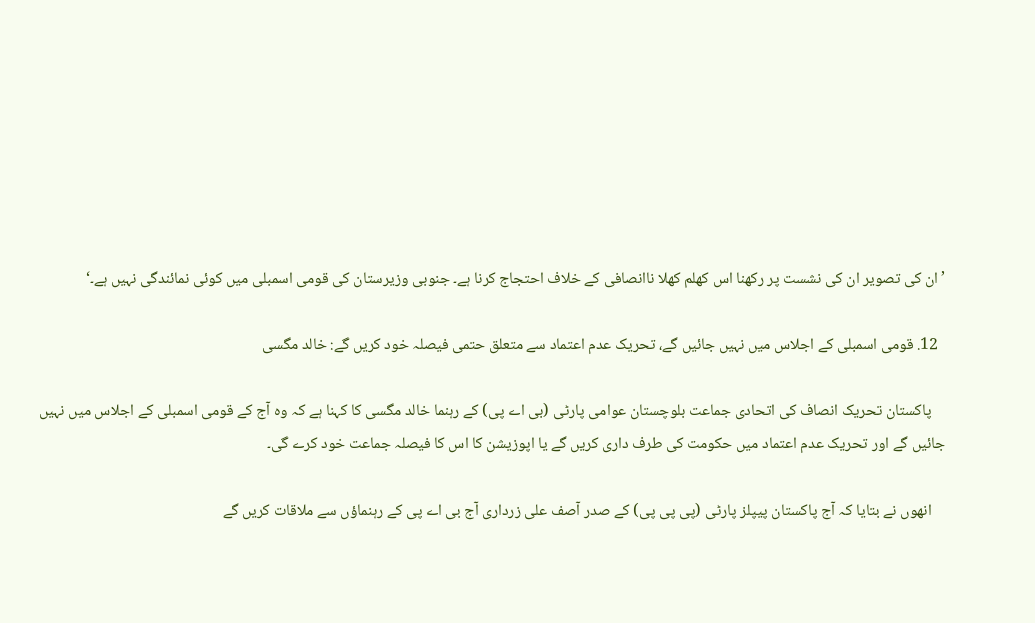’ان کی تصویر ان کی نشست پر رکھنا اس کھلم کھلا ناانصافی کے خلاف احتجاج کرنا ہے۔ جنوبی وزیرستان کی قومی اسمبلی میں کوئی نمائندگی نہیں ہے۔‘

  12. قومی اسمبلی کے اجلاس میں نہیں جائیں گے، تحریک عدم اعتماد سے متعلق حتمی فیصلہ خود کریں گے: خالد مگسی

    پاکستان تحریک انصاف کی اتحادی جماعت بلوچستان عوامی پارٹی (بی اے پی) کے رہنما خالد مگسی کا کہنا ہے کہ وہ آج کے قومی اسمبلی کے اجلاس میں نہیں جائیں گے اور تحریک عدم اعتماد میں حکومت کی طرف داری کریں گے یا اپوزیشن کا اس کا فیصلہ جماعت خود کرے گی۔

    انھوں نے بتایا کہ آج پاکستان پیپلز پارٹی (پی پی پی) کے صدر آصف علی زرداری آج بی اے پی کے رہنماؤں سے ملاقات کریں گے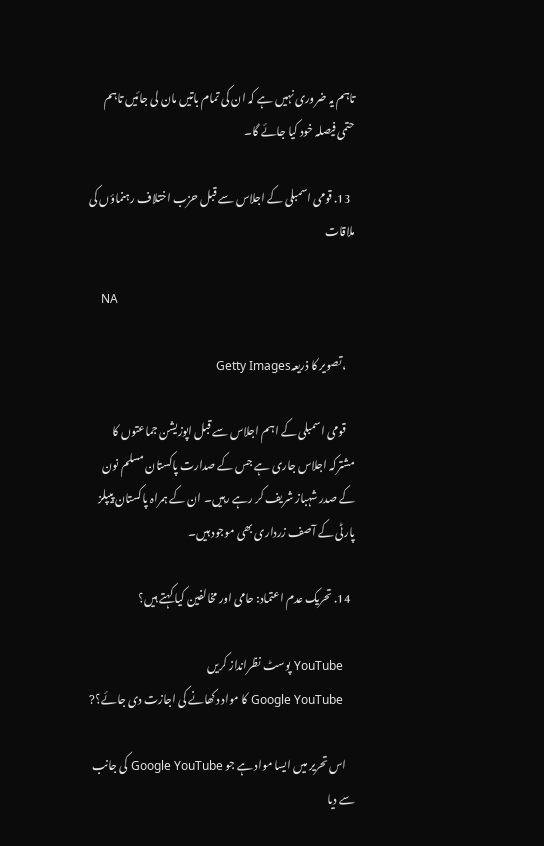تاہم یہ ضروری نہیں ہے کہ ان کی تمام باتیں مان لی جائیں تاہم حتمی فیصلہ خود کیا جائے گا۔

  13. قومی اسمبلی کے اجلاس سے قبل حزب اختلاف رہنماؤں کی ملاقات

    NA

    ،تصویر کا ذریعہGetty Images

    قومی اسمبلی کے اہم اجلاس سے قبل اپوزیشن جماعتوں کا مشترکہ اجلاس جاری ہے جس کے صدارت پاکستان مسلم نون کے صدر شہباز شریف کر رہے رہیں۔ ان کے ہمراہ پاکستان پیپلز پارٹی کے آصف زرداری بھی موجود ہیں۔

  14. تحریک عدم اعتماد: حامی اور مخالفین کیا کہتے ہیں؟

    YouTube پوسٹ نظرانداز کریں
    Google YouTube کا مواد دکھانے کی اجازت دی جائے؟?

    اس تحریر میں ایسا مواد ہے جو Google YouTube کی جانب سے دیا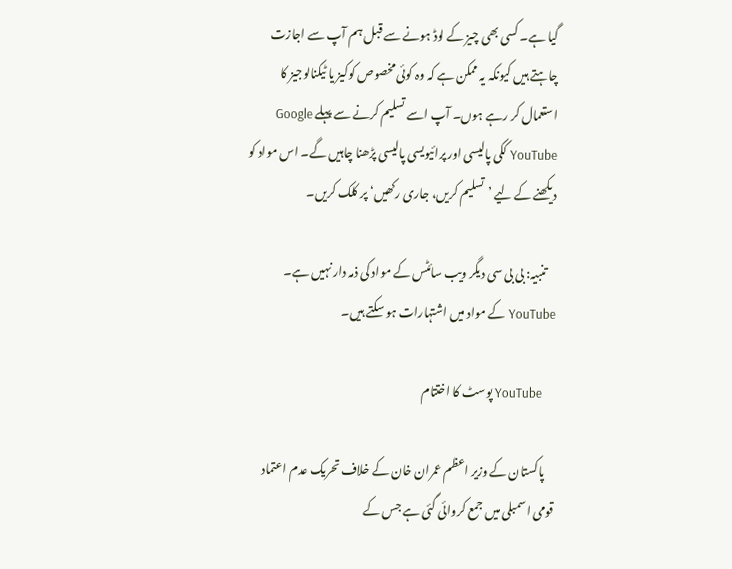گیا ہے۔ کسی بھی چیز کے لوڈ ہونے سے قبل ہم آپ سے اجازت چاہتے ہیں کیونکہ یہ ممکن ہے کہ وہ کوئی مخصوص کوکیز یا ٹیکنالوجیز کا استعمال کر رہے ہوں۔ آپ اسے تسلیم کرنے سے پہلے Google YouTube ککی پالیسی اور پرائیویسی پالیسی پڑھنا چاہیں گے۔ اس مواد کو دیکھنے کے لیے ’تسلیم کریں، جاری رکھیں‘ پر کلک کریں۔

    تنبیہ: بی بی سی دیگر ویب سائٹس کے مواد کی ذمہ دار نہیں ہے۔ YouTube کے مواد میں اشتہارات ہو سکتے ہیں۔

    YouTube پوسٹ کا اختتام

    پاکستان کے وزیر اعظم عمران خان کے خلاف تحریک عدم اعتماد قومی اسمبلی میں جمع کروائی گئی ہے جس کے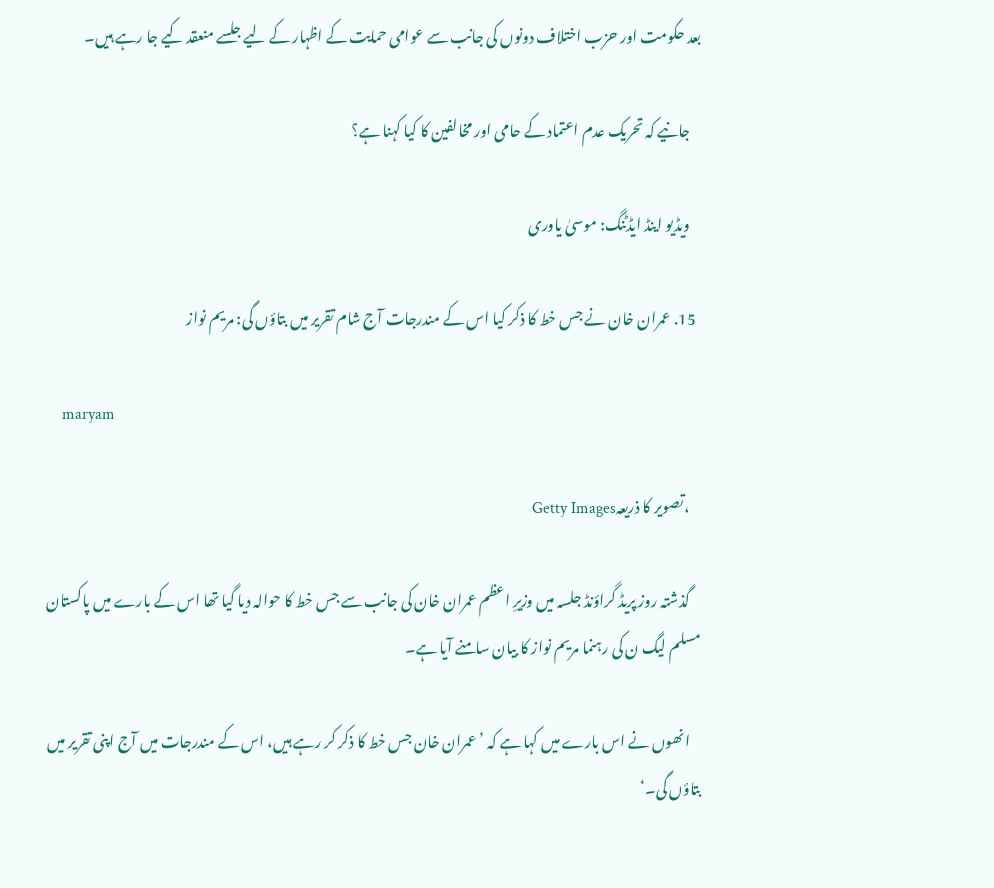بعد حکومت اور حزب اختلاف دونوں کی جانب سے عوامی حمایت کے اظہار کے لیے جلسے منعقد کیے جا رہے ہیں۔

    جانیے کہ تحریک عدم اعتماد کے حامی اور مخالفین کا کیا کہنا ہے؟

    ویڈیو اینڈ ایڈٹنگ: موسیٰ یاوری

  15. عمران خان نے جس خط کا ذکر کیا اس کے مندرجات آج شام تقریر میں بتاؤں گی: مریم نواز

    maryam

    ،تصویر کا ذریعہGetty Images

    گذشتہ روز پریڈ گراؤنڈ جلسہ میں وزیرِ اعظم عمران خان کی جانب سے جس خط کا حوالہ دیا گیا تھا اس کے بارے میں پاکستان مسلم لیگ ن کی رہنما مریم نواز کا بیان سامنے آیا ہے۔

    انھوں نے اس بارے میں کہا ہے کہ ’عمران خان جس خط کا ذکر کر رہے ہیں، اس کے مندرجات میں آج اپنی تقریر میں بتاؤں گی۔‘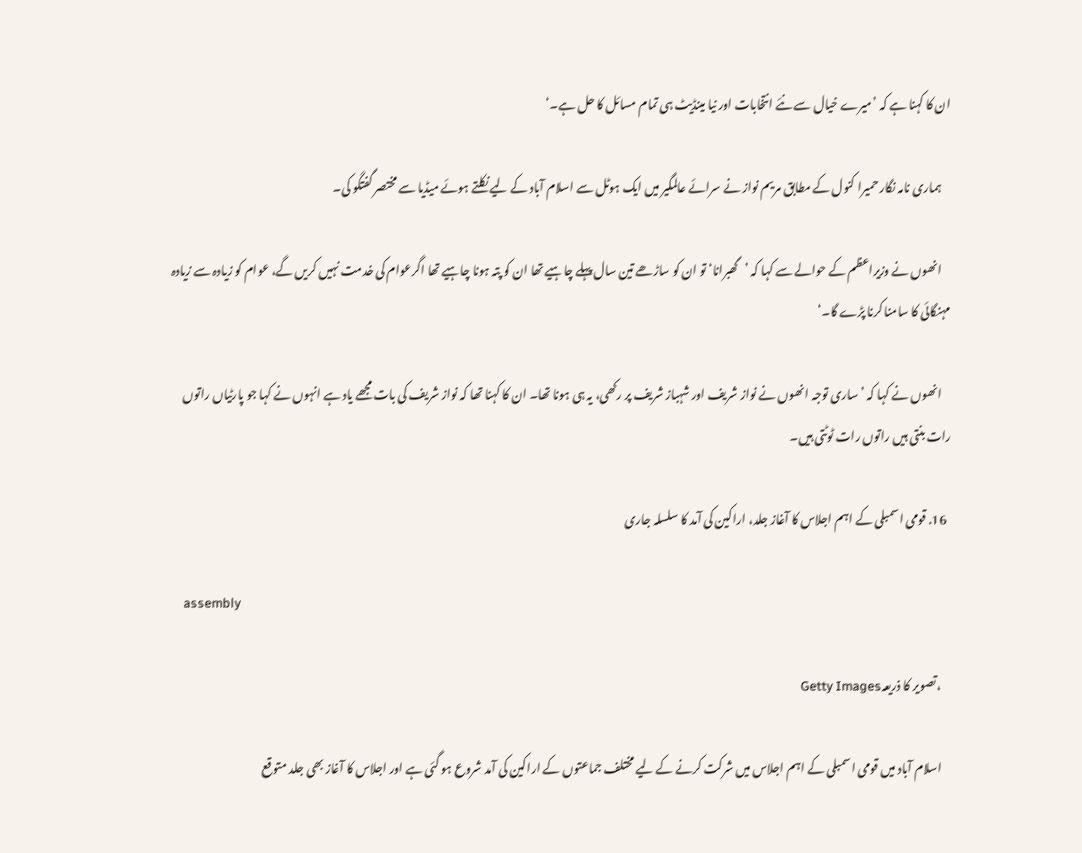ان کا کہنا ہے کہ ’میرے خیال سے نئے انتخابات اور نیا مینڈیٹ ہی تمام مسائل کا حل ہے۔‘

    ہماری نامہ نگار حمیرا کنول کے مطابق مریم نواز نے سرائے عالمگیر میں ایک ہوٹل سے اسلام آباد کے لیے نکلتے ہوئے میڈیا سے مختصر گفتگو کی۔

    انھوں نے وزیراعظم کے حوالے سے کہا کہ ’گھبرانا‘ تو ان کو ساڑھے تین سال پہلے چاہیے تھا ان کو پتہ ہونا چاہیے تھا اگرعوام کی خدمت نہیں کریں گے، عوام کو زیادہ سے زیادہ مہنگائی کا سامنا کرنا پڑے گا۔‘

    انھوں نے کہا کہ ’ساری توجہ انھوں نے نواز شریف اور شہباز شریف پر رکھی، یہ ہی ہونا تھا۔ ان کا کہنا تھا کہ نواز شریف کی بات مجھے یاد ہے انہوں نے کہا جو پارٹیاں راتوں رات بنتی ہیں راتوں رات ٹوٹتی ہیں۔

  16. قومی اسمبلی کے اہم اجلاس کا آغاز جلد، اراکین کی آمد کا سلسلہ جاری

    assembly

    ،تصویر کا ذریعہGetty Images

    اسلام آباد میں قومی اسمبلی کے اہم اجلاس میں شرکت کرنے کے لیے مختلف جماعتوں کے اراکین کی آمد شروع ہو گئی ہے اور اجلاس کا آغاز بھی جلد متوقع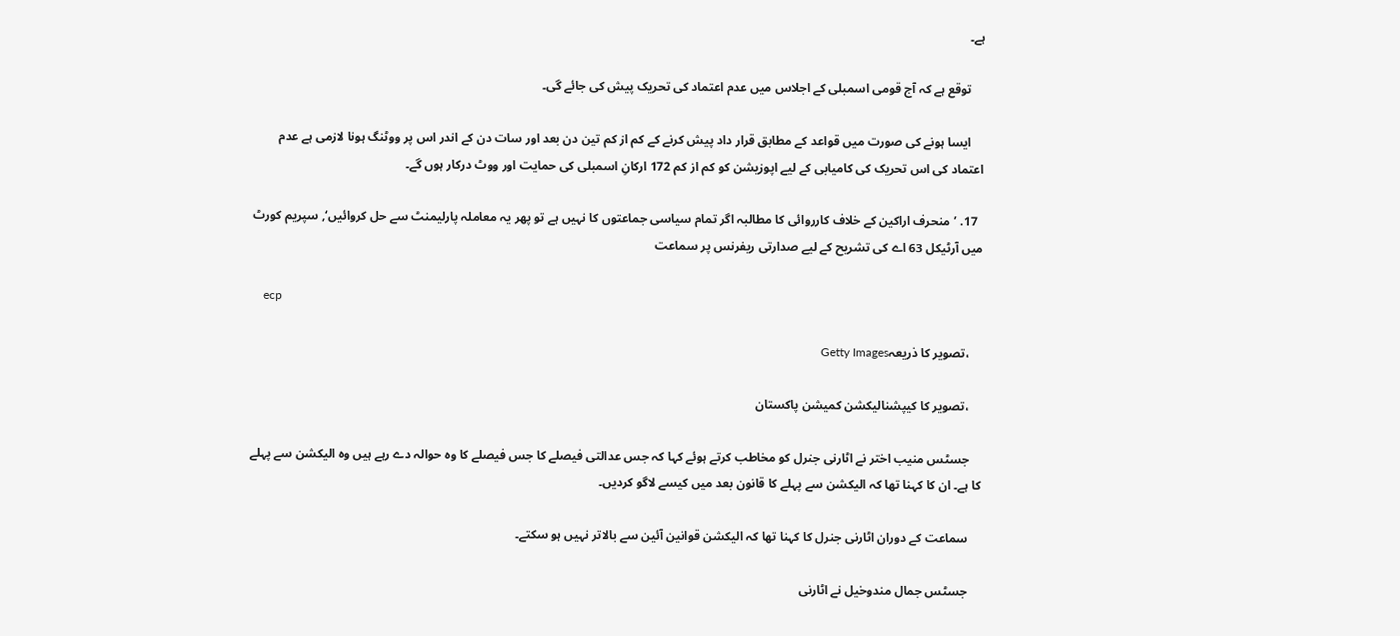ہے۔

    توقع ہے کہ آج قومی اسمبلی کے اجلاس میں عدم اعتماد کی تحریک پیش کی جائے گی۔

    ایسا ہونے کی صورت میں قواعد کے مطابق قرار داد پیش کرنے کے کم از کم تین دن بعد اور سات دن کے اندر اس پر ووٹنگ ہونا لازمی ہے عدم اعتماد کی اس تحریک کی کامیابی کے لیے اپوزیشن کو کم از کم 172 ارکانِ اسمبلی کی حمایت اور ووٹ درکار ہوں گے۔

  17. ’منحرف اراکین کے خلاف کارروائی کا مطالبہ اگر تمام سیاسی جماعتوں کا نہیں ہے تو پھر یہ معاملہ پارلیمنٹ سے حل کروائیں‘, سپریم کورٹ میں آرٹیکل 63 اے کی تشریح کے لیے صدارتی ریفرنس پر سماعت

    ecp

    ،تصویر کا ذریعہGetty Images

    ،تصویر کا کیپشنالیکشن کمیشن پاکستان

    جسٹس منیب اختر نے اٹارنی جنرل کو مخاطب کرتے ہوئے کہا کہ جس عدالتی فیصلے کا جس فیصلے کا وہ حوالہ دے رہے ہیں وہ الیکشن سے پہلے کا ہے۔ ان کا کہنا تھا کہ الیکشن سے پہلے کا قانون بعد میں کیسے لاگو کردیں۔

    سماعت کے دوران اٹارنی جنرل کا کہنا تھا کہ الیکشن قوانین آئین سے بالاتر نہیں ہو سکتے۔

    جسٹس جمال مندوخیل نے اٹارنی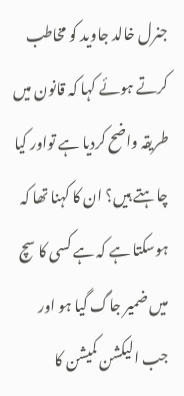جنرل خالد جاوید کو مخاطب کرتے ہوئے کہا کہ قانون میں طریقہ واضح کردیا ہے تواور کیا چاہتے ہیں؟ ان کا کہنا تھا کہ ہوسکتا ہے کہ ہے کسی کا سچ میں ضمیر جاگ گیا ہو اور جب الیکشن کمیشن کا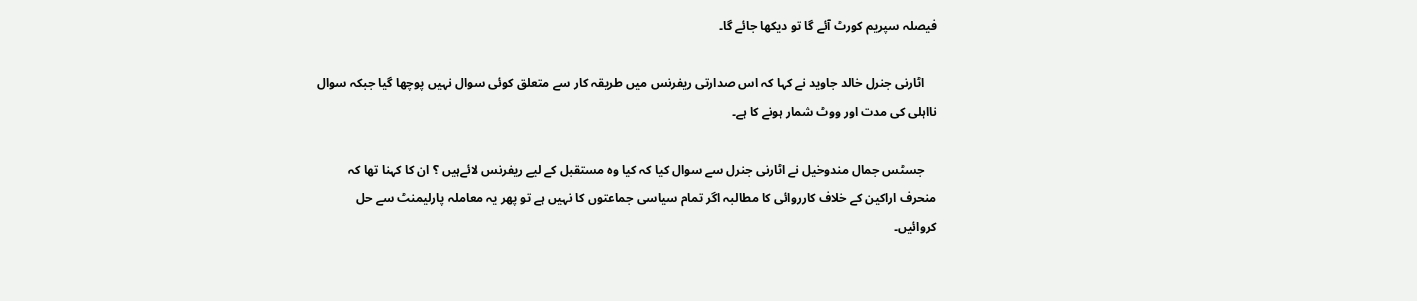فیصلہ سپریم کورٹ آئے گا تو دیکھا جائے گا۔

    اٹارنی جنرل خالد جاوید نے کہا کہ اس صدارتی ریفرنس میں طریقہ کار سے متعلق کوئی سوال نہیں پوچھا گیا جبکہ سوال نااہلی کی مدت اور ووٹ شمار ہونے کا ہے۔

    جسٹس جمال مندوخیل نے اٹارنی جنرل سے سوال کیا کہ کیا وہ مستقبل کے لیے ریفرنس لائےہیں ؟ ان کا کہنا تھا کہ منحرف اراکین کے خلاف کارروائی کا مطالبہ اگر تمام سیاسی جماعتوں کا نہیں ہے تو پھر یہ معاملہ پارلیمنٹ سے حل کروائیں۔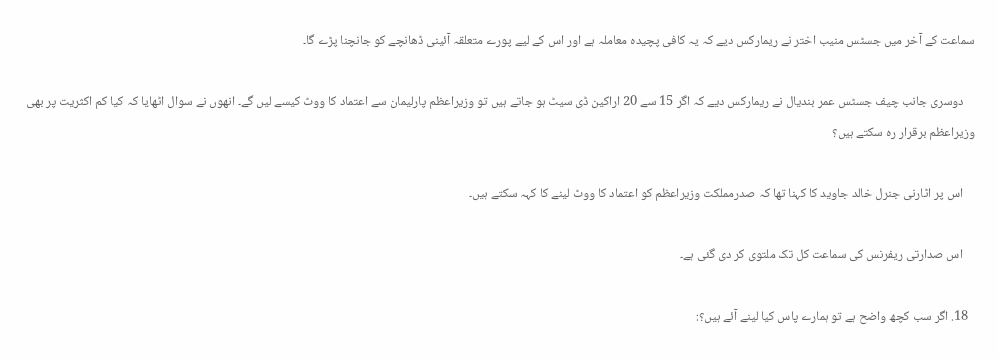سماعت کے آخر میں جسٹس منیب اختر نے ریمارکس دیے کہ یہ کافی پچیدہ معاملہ ہے اور اس کے لیے پورے متعلقہ آئینی ڈھانچے کو جانچنا پڑے گا۔

    دوسری جانب چیف جسٹس عمر بندیال نے ریمارکس دیے کہ اگر 15 سے 20 اراکین ڈی سیٹ ہو جاتے ہیں تو وزیراعظم پارلیمان سے اعتماد کا ووٹ کیسے لیں گے۔ انھوں نے سوال اٹھایا کہ کیا کم اکثریت پر بھی وزیراعظم برقرار رہ سکتے ہیں؟

    اس پر اٹارنی جنرل خالد جاوید کا کہنا تھا کہ صدرمملکت وزیراعظم کو اعتماد کا ووٹ لینے کا کہہ سکتے ہیں۔

    اس صدارتی ریفرنس کی سماعت کل تک ملتوی کر دی گئی ہے۔

  18. اگر سب کچھ واضح ہے تو ہمارے پاس کیا لینے آئے ہیں؟: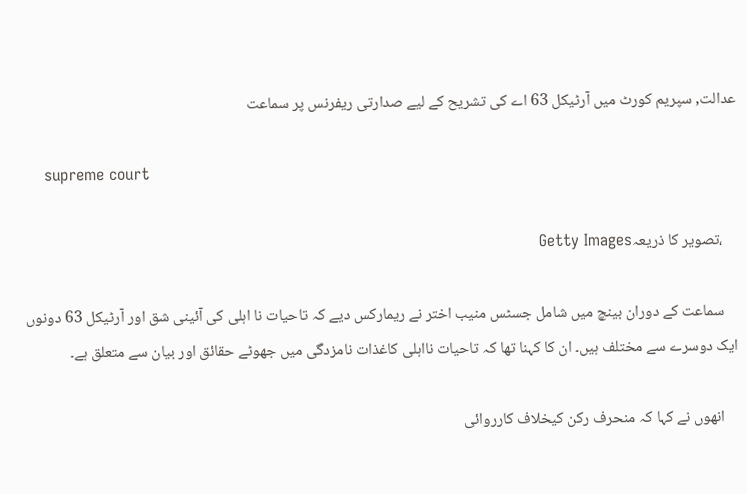عدالت, سپریم کورٹ میں آرٹیکل 63 اے کی تشریح کے لیے صدارتی ریفرنس پر سماعت

    supreme court

    ،تصویر کا ذریعہGetty Images

    سماعت کے دوران بینچ میں شامل جسٹس منیب اختر نے ریمارکس دیے کہ تاحیات نا اہلی کی آئینی شق اور آرٹیکل 63 دونوں ایک دوسرے سے مختلف ہیں۔ ان کا کہنا تھا کہ تاحیات نااہلی کاغذات نامزدگی میں جھوٹے حقائق اور بیان سے متعلق ہے۔

    انھوں نے کہا کہ منحرف رکن کیخلاف کارروائی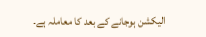الیکشن ہوجانے کے بعد کا معاملہ ہے۔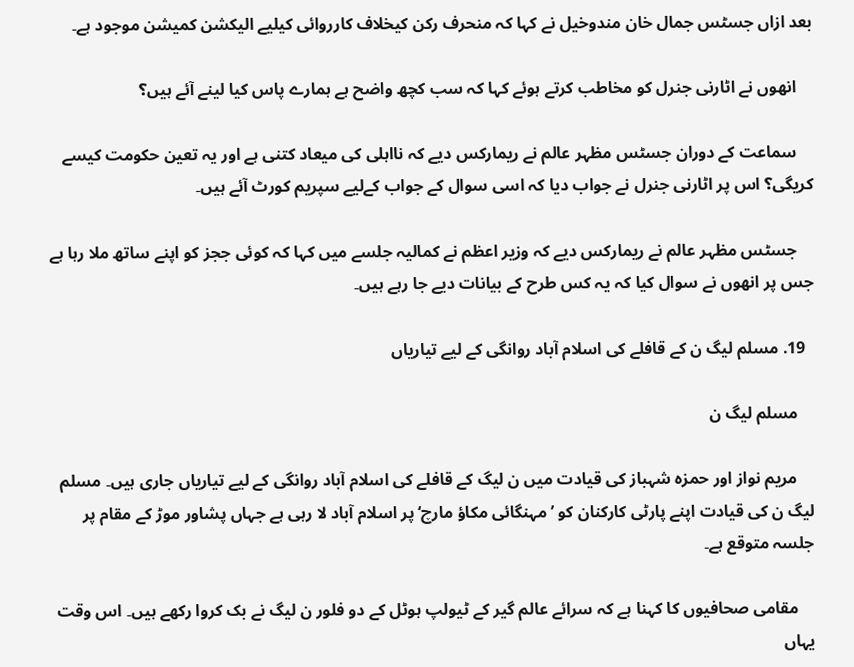بعد ازاں جسٹس جمال خان مندوخیل نے کہا کہ منحرف رکن کیخلاف کارروائی کیلیے الیکشن کمیشن موجود ہے۔

    انھوں نے اٹارنی جنرل کو مخاطب کرتے ہوئے کہا کہ سب کچھ واضح ہے ہمارے پاس کیا لینے آئے ہیں؟

    سماعت کے دوران جسٹس مظہر عالم نے ریمارکس دیے کہ نااہلی کی میعاد کتنی ہے اور یہ تعین حکومت کیسے کریگی؟ اس پر اٹارنی جنرل نے جواب دیا کہ اسی سوال کے جواب کےلیے سپریم کورٹ آئے ہیں۔

    جسٹس مظہر عالم نے ریمارکس دیے کہ وزیر اعظم نے کمالیہ جلسے میں کہا کہ کوئی ججز کو اپنے ساتھ ملا رہا ہے جس پر انھوں نے سوال کیا کہ یہ کس طرح کے بیانات دیے جا رہے ہیں۔

  19. مسلم لیگ ن کے قافلے کی اسلام آباد روانگی کے لیے تیاریاں

    مسلم لیگ ن

    مریم نواز اور حمزہ شہباز کی قیادت میں ن لیگ کے قافلے کی اسلام آباد روانگی کے لیے تیاریاں جاری ہیں۔ مسلم لیگ ن کی قیادت اپنے پارٹی کارکنان کو ’مہنگائی مکاؤ مارچ‘ پر اسلام آباد لا رہی ہے جہاں پشاور موڑ کے مقام پر جلسہ متوقع ہے۔

    مقامی صحافیوں کا کہنا ہے کہ سرائے عالم گیر کے ٹیولپ ہوٹل کے دو فلور ن لیگ نے بک کروا رکھے ہیں۔ اس وقت یہاں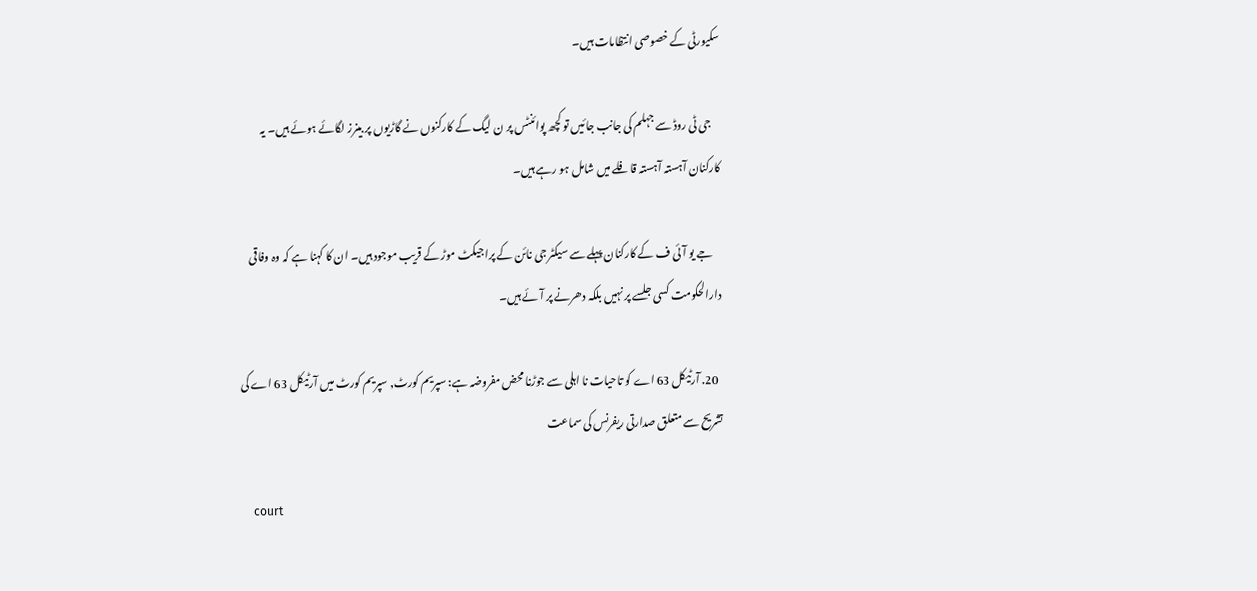سکیورٹی کے خصوصی انتظامات ہیں۔

    جی ٹی روڈ سے جہلم کی جانب جائیں تو کچھ پوائنٹس پر ن لیگ کے کارکنوں نے گاڑیوں پر بینرز لگائے ہوئے ہیں۔ یہ کارکنان آہستہ آہستہ قافلے میں شامل ہو رہے ہیں۔

    جے یو آئی ف کے کارکنان پہلے سے سیکٹر جی نائن کے پراجیکٹ موڑ کے قریب موجود ہیں۔ ان کا کہنا ہے کہ وہ وفاقی دارالحکومت کسی جلسے پر نہیں بلکہ دھرنے پر آئے ہیں۔

  20. آرٹیکل 63 اے کو تاحیات نا اہلی سے جوڑنا محض مفروضہ ہے: سپریم کورٹ, سپریم کورٹ میں آرٹیکل 63 اے کی تشریح سے متعلق صدارتی ریفرنس کی سماعت

    court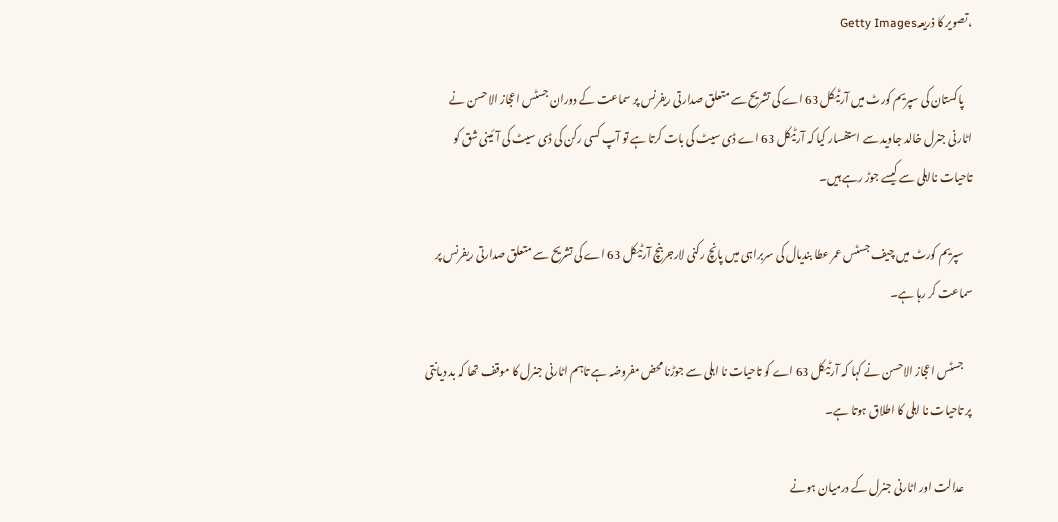،تصویر کا ذریعہGetty Images

    پاکستان کی سپریم کورٹ میں آرٹیکل 63 اے کی تشریح سے متعلق صدارتی ریفرنس پر سماعت کے دوران جسٹس اعجاز الاحسن نے اٹارنی جنرل خالد جاوید سے استفسار کیا کہ آرٹیکل 63 اے ڈی سیٹ کی بات کرتا ہے تو آپ کسی رکن کی ڈی سیٹ کی آئینی شق کو تاحیات نااہلی سے کیسے جوڑ رہے ہیں۔

    سپریم کورٹ میں چیف جسٹس عمر عطا بندیال کی سربراہی میں پانچ رکنی لارجربنچ آرٹیکل 63 اے کی تشریح سے متعلق صدارتی ریفرنس پر سماعت کر رہا ہے۔

    جسٹس اعجاز الاحسن نے کہا کہ آرٹیکل 63 اے کو تاحیات نا اہلی سے جوڑنا محض مفروضہ ہے تاہم اٹارنی جنرل کا موقف تھا کہ بد دیانتی پر تاحیات نا اہلی کا اطلاق ہوتا ہے۔

    عدالت اور اٹارنی جنرل کے درمیان ہونے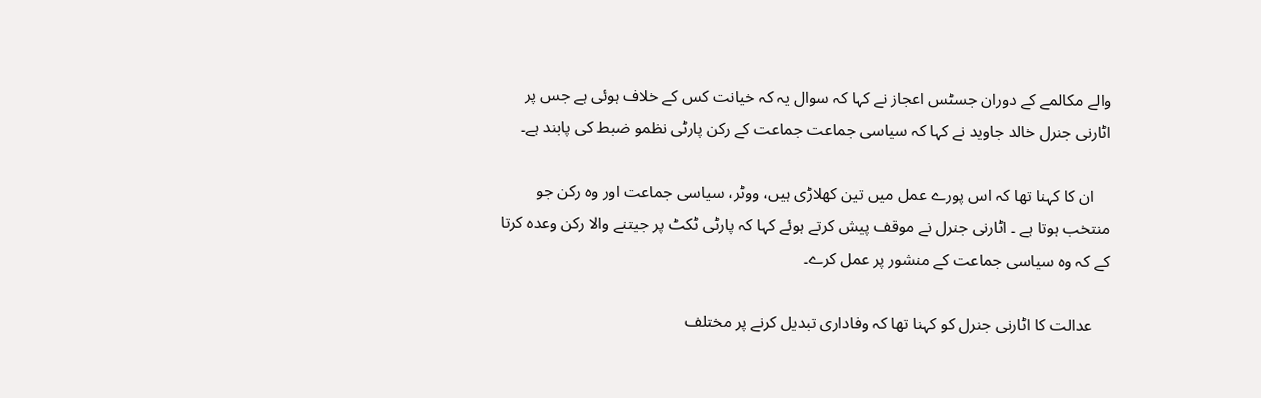والے مکالمے کے دوران جسٹس اعجاز نے کہا کہ سوال یہ کہ خیانت کس کے خلاف ہوئی ہے جس پر اٹارنی جنرل خالد جاوید نے کہا کہ سیاسی جماعت جماعت کے رکن پارٹی نظمو ضبط کی پابند ہے۔

    ان کا کہنا تھا کہ اس پورے عمل میں تین کھلاڑی ہیں، ووٹر، سیاسی جماعت اور وہ رکن جو منتخب ہوتا ہے ۔ اٹارنی جنرل نے موقف پیش کرتے ہوئے کہا کہ پارٹی ٹکٹ پر جیتنے والا رکن وعدہ کرتا کے کہ وہ سیاسی جماعت کے منشور پر عمل کرے۔

    عدالت کا اٹارنی جنرل کو کہنا تھا کہ وفاداری تبدیل کرنے پر مختلف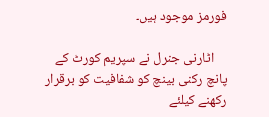فورمز موجود ہیں۔

    اٹارنی جنرل نے سپریم کورٹ کے پانچ رکنی بینچ کو شفافیت کو برقرار رکھنے کیلئے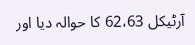آرٹیکل 62،63 کا حوالہ دیا اور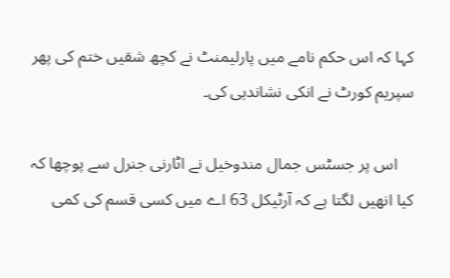کہا کہ اس حکم نامے میں پارلیمنٹ نے کچھ شقیں ختم کی پھر سپریم کورٹ نے انکی نشاندہی کی۔

    اس پر جسٹس جمال مندوخیل نے اٹارنی جنرل سے پوچھا کہ کیا انھیں لگتا ہے کہ آرٹیکل 63 اے میں کسی قسم کی کمی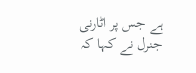ہے جس پر اٹارنی جنرل نے کہا کہ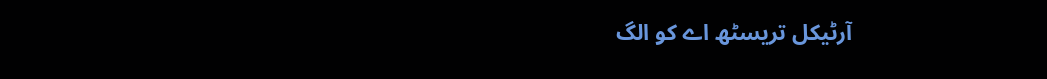آرٹیکل تریسٹھ اے کو الگ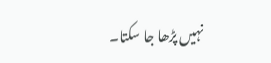نہیں پڑھا جا سکتا۔